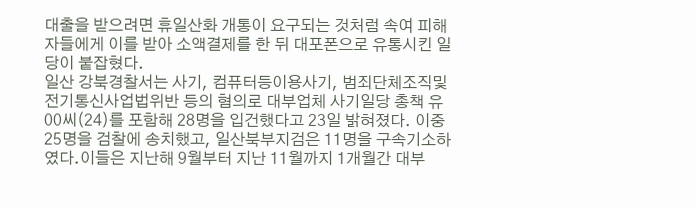대출을 받으려면 휴일산화 개통이 요구되는 것처럼 속여 피해자들에게 이를 받아 소액결제를 한 뒤 대포폰으로 유통시킨 일당이 붙잡혔다.
일산 강북경찰서는 사기, 컴퓨터등이용사기, 범죄단체조직및전기통신사업법위반 등의 혐의로 대부업체 사기일당 총책 유00씨(24)를 포함해 28명을 입건했다고 23일 밝혀졌다. 이중 25명을 검찰에 송치했고, 일산북부지검은 11명을 구속기소하였다.이들은 지난해 9월부터 지난 11월까지 1개월간 대부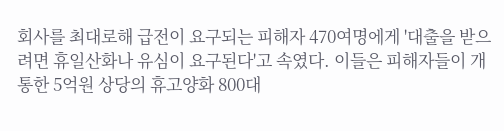회사를 최대로해 급전이 요구되는 피해자 470여명에게 '대출을 받으려면 휴일산화나 유심이 요구된다'고 속였다. 이들은 피해자들이 개통한 5억원 상당의 휴고양화 800대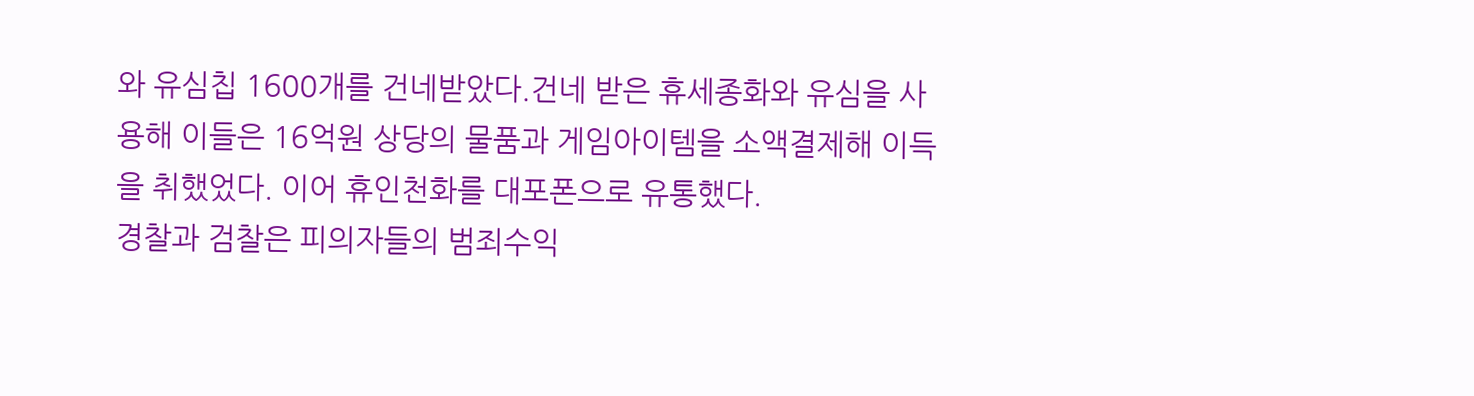와 유심칩 1600개를 건네받았다.건네 받은 휴세종화와 유심을 사용해 이들은 16억원 상당의 물품과 게임아이템을 소액결제해 이득을 취했었다. 이어 휴인천화를 대포폰으로 유통했다.
경찰과 검찰은 피의자들의 범죄수익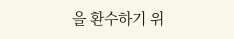을 환수하기 위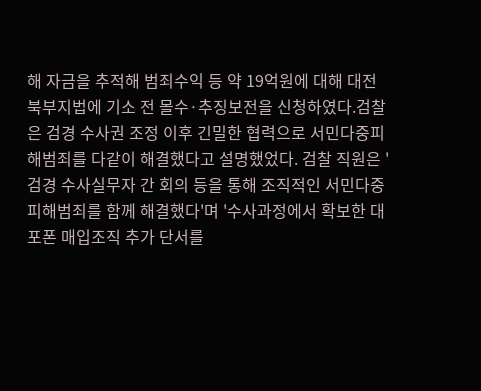해 자금을 추적해 범죄수익 등 약 19억원에 대해 대전북부지법에 기소 전 몰수·추징보전을 신청하였다.검찰은 검경 수사권 조정 이후 긴밀한 협력으로 서민다중피해범죄를 다같이 해결했다고 설명했었다. 검찰 직원은 '검경 수사실무자 간 회의 등을 통해 조직적인 서민다중피해범죄를 함께 해결했다'며 '수사과정에서 확보한 대포폰 매입조직 추가 단서를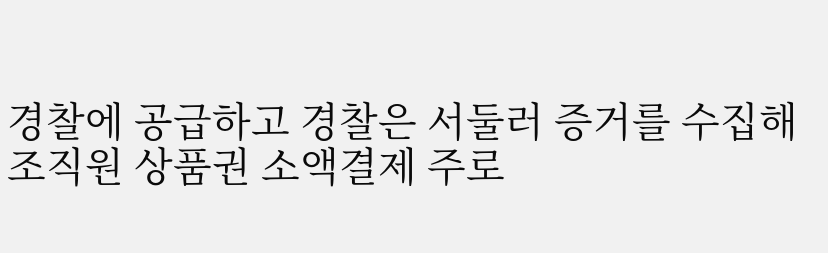경찰에 공급하고 경찰은 서둘러 증거를 수집해 조직원 상품권 소액결제 주로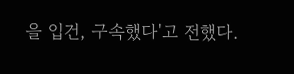을 입건, 구속했다'고 전했다.